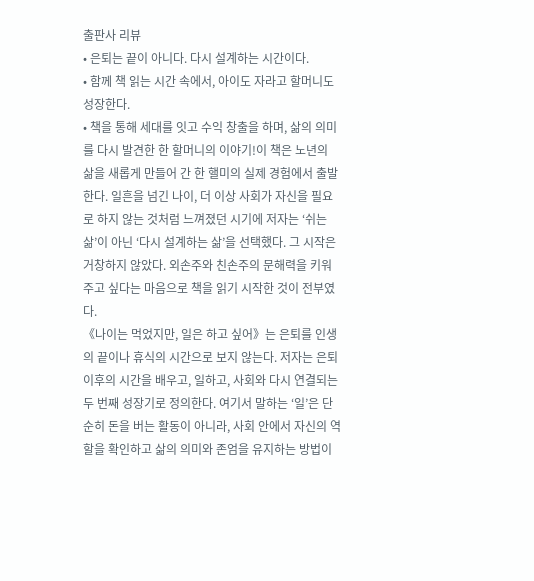출판사 리뷰
• 은퇴는 끝이 아니다. 다시 설계하는 시간이다.
• 함께 책 읽는 시간 속에서, 아이도 자라고 할머니도 성장한다.
• 책을 통해 세대를 잇고 수익 창출을 하며, 삶의 의미를 다시 발견한 한 할머니의 이야기!이 책은 노년의 삶을 새롭게 만들어 간 한 핼미의 실제 경험에서 출발한다. 일흔을 넘긴 나이, 더 이상 사회가 자신을 필요로 하지 않는 것처럼 느껴졌던 시기에 저자는 ‘쉬는 삶’이 아닌 ‘다시 설계하는 삶’을 선택했다. 그 시작은 거창하지 않았다. 외손주와 친손주의 문해력을 키워주고 싶다는 마음으로 책을 읽기 시작한 것이 전부였다.
《나이는 먹었지만, 일은 하고 싶어》는 은퇴를 인생의 끝이나 휴식의 시간으로 보지 않는다. 저자는 은퇴 이후의 시간을 배우고, 일하고, 사회와 다시 연결되는 두 번째 성장기로 정의한다. 여기서 말하는 ‘일’은 단순히 돈을 버는 활동이 아니라, 사회 안에서 자신의 역할을 확인하고 삶의 의미와 존엄을 유지하는 방법이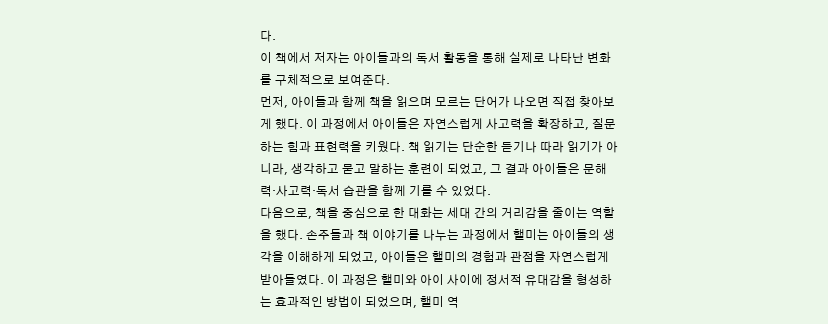다.
이 책에서 저자는 아이들과의 독서 활동을 통해 실제로 나타난 변화를 구체적으로 보여준다.
먼저, 아이들과 함께 책을 읽으며 모르는 단어가 나오면 직접 찾아보게 했다. 이 과정에서 아이들은 자연스럽게 사고력을 확장하고, 질문하는 힘과 표현력을 키웠다. 책 읽기는 단순한 듣기나 따라 읽기가 아니라, 생각하고 묻고 말하는 훈련이 되었고, 그 결과 아이들은 문해력·사고력·독서 습관을 함께 기를 수 있었다.
다음으로, 책을 중심으로 한 대화는 세대 간의 거리감을 줄이는 역할을 했다. 손주들과 책 이야기를 나누는 과정에서 핼미는 아이들의 생각을 이해하게 되었고, 아이들은 핼미의 경험과 관점을 자연스럽게 받아들였다. 이 과정은 핼미와 아이 사이에 정서적 유대감을 형성하는 효과적인 방법이 되었으며, 핼미 역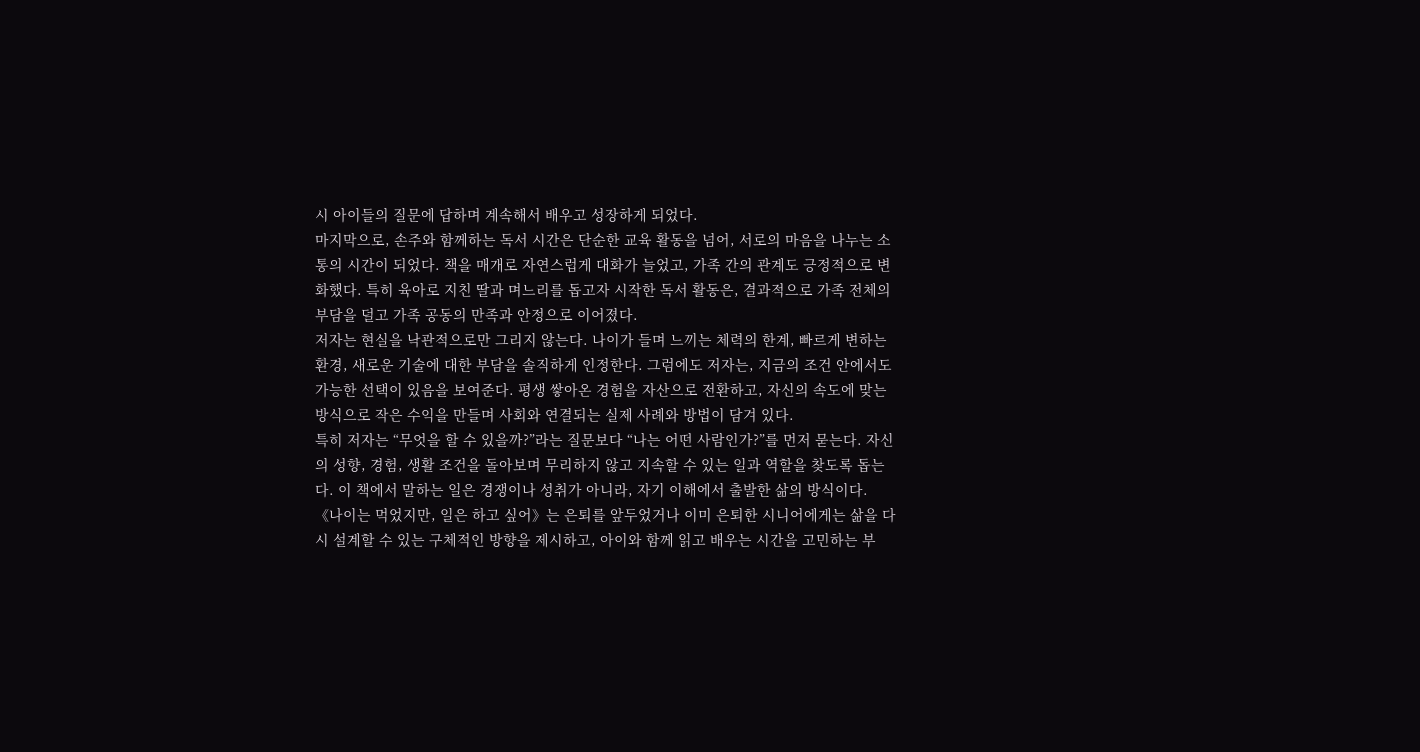시 아이들의 질문에 답하며 계속해서 배우고 성장하게 되었다.
마지막으로, 손주와 함께하는 독서 시간은 단순한 교육 활동을 넘어, 서로의 마음을 나누는 소통의 시간이 되었다. 책을 매개로 자연스럽게 대화가 늘었고, 가족 간의 관계도 긍정적으로 변화했다. 특히 육아로 지친 딸과 며느리를 돕고자 시작한 독서 활동은, 결과적으로 가족 전체의 부담을 덜고 가족 공동의 만족과 안정으로 이어졌다.
저자는 현실을 낙관적으로만 그리지 않는다. 나이가 들며 느끼는 체력의 한계, 빠르게 변하는 환경, 새로운 기술에 대한 부담을 솔직하게 인정한다. 그럼에도 저자는, 지금의 조건 안에서도 가능한 선택이 있음을 보여준다. 평생 쌓아온 경험을 자산으로 전환하고, 자신의 속도에 맞는 방식으로 작은 수익을 만들며 사회와 연결되는 실제 사례와 방법이 담겨 있다.
특히 저자는 “무엇을 할 수 있을까?”라는 질문보다 “나는 어떤 사람인가?”를 먼저 묻는다. 자신의 성향, 경험, 생활 조건을 돌아보며 무리하지 않고 지속할 수 있는 일과 역할을 찾도록 돕는다. 이 책에서 말하는 일은 경쟁이나 성취가 아니라, 자기 이해에서 출발한 삶의 방식이다.
《나이는 먹었지만, 일은 하고 싶어》는 은퇴를 앞두었거나 이미 은퇴한 시니어에게는 삶을 다시 설계할 수 있는 구체적인 방향을 제시하고, 아이와 함께 읽고 배우는 시간을 고민하는 부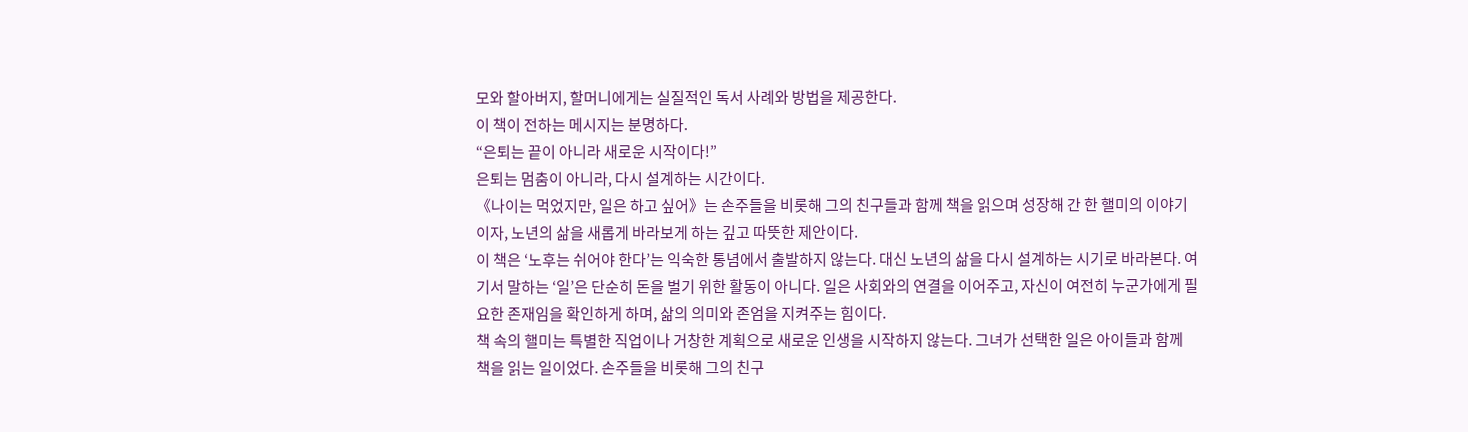모와 할아버지, 할머니에게는 실질적인 독서 사례와 방법을 제공한다.
이 책이 전하는 메시지는 분명하다.
“은퇴는 끝이 아니라 새로운 시작이다!”
은퇴는 멈춤이 아니라, 다시 설계하는 시간이다.
《나이는 먹었지만, 일은 하고 싶어》는 손주들을 비롯해 그의 친구들과 함께 책을 읽으며 성장해 간 한 핼미의 이야기이자, 노년의 삶을 새롭게 바라보게 하는 깊고 따뜻한 제안이다.
이 책은 ‘노후는 쉬어야 한다’는 익숙한 통념에서 출발하지 않는다. 대신 노년의 삶을 다시 설계하는 시기로 바라본다. 여기서 말하는 ‘일’은 단순히 돈을 벌기 위한 활동이 아니다. 일은 사회와의 연결을 이어주고, 자신이 여전히 누군가에게 필요한 존재임을 확인하게 하며, 삶의 의미와 존엄을 지켜주는 힘이다.
책 속의 핼미는 특별한 직업이나 거창한 계획으로 새로운 인생을 시작하지 않는다. 그녀가 선택한 일은 아이들과 함께 책을 읽는 일이었다. 손주들을 비롯해 그의 친구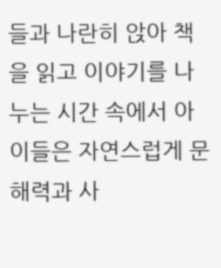들과 나란히 앉아 책을 읽고 이야기를 나누는 시간 속에서 아이들은 자연스럽게 문해력과 사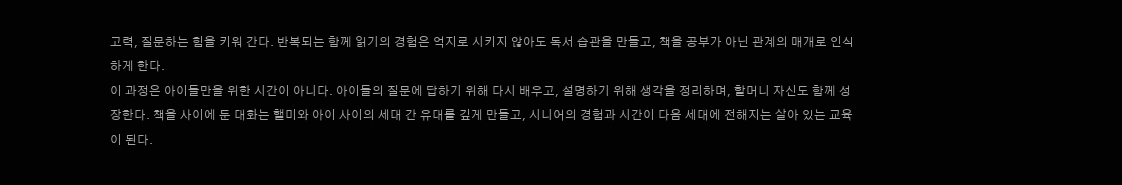고력, 질문하는 힘을 키워 간다. 반복되는 함께 읽기의 경험은 억지로 시키지 않아도 독서 습관을 만들고, 책을 공부가 아닌 관계의 매개로 인식하게 한다.
이 과정은 아이들만을 위한 시간이 아니다. 아이들의 질문에 답하기 위해 다시 배우고, 설명하기 위해 생각을 정리하며, 할머니 자신도 함께 성장한다. 책을 사이에 둔 대화는 핼미와 아이 사이의 세대 간 유대를 깊게 만들고, 시니어의 경험과 시간이 다음 세대에 전해지는 살아 있는 교육이 된다.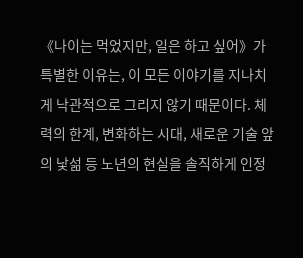《나이는 먹었지만, 일은 하고 싶어》가 특별한 이유는, 이 모든 이야기를 지나치게 낙관적으로 그리지 않기 때문이다. 체력의 한계, 변화하는 시대, 새로운 기술 앞의 낯섦 등 노년의 현실을 솔직하게 인정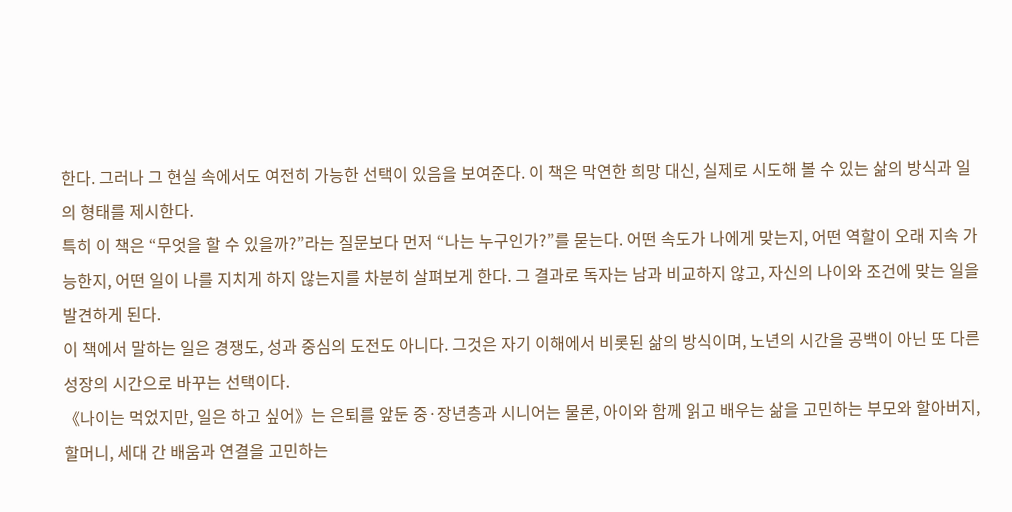한다. 그러나 그 현실 속에서도 여전히 가능한 선택이 있음을 보여준다. 이 책은 막연한 희망 대신, 실제로 시도해 볼 수 있는 삶의 방식과 일의 형태를 제시한다.
특히 이 책은 “무엇을 할 수 있을까?”라는 질문보다 먼저 “나는 누구인가?”를 묻는다. 어떤 속도가 나에게 맞는지, 어떤 역할이 오래 지속 가능한지, 어떤 일이 나를 지치게 하지 않는지를 차분히 살펴보게 한다. 그 결과로 독자는 남과 비교하지 않고, 자신의 나이와 조건에 맞는 일을 발견하게 된다.
이 책에서 말하는 일은 경쟁도, 성과 중심의 도전도 아니다. 그것은 자기 이해에서 비롯된 삶의 방식이며, 노년의 시간을 공백이 아닌 또 다른 성장의 시간으로 바꾸는 선택이다.
《나이는 먹었지만, 일은 하고 싶어》는 은퇴를 앞둔 중·장년층과 시니어는 물론, 아이와 함께 읽고 배우는 삶을 고민하는 부모와 할아버지, 할머니, 세대 간 배움과 연결을 고민하는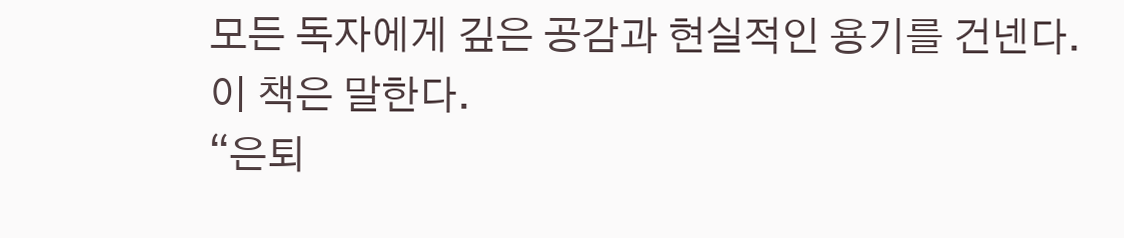모든 독자에게 깊은 공감과 현실적인 용기를 건넨다.
이 책은 말한다.
“은퇴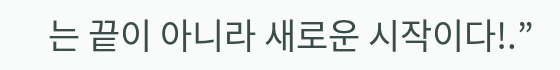는 끝이 아니라 새로운 시작이다!.”